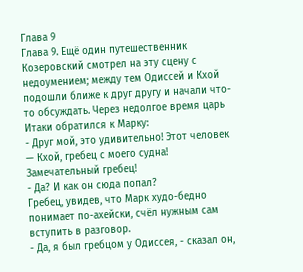Глава 9
Глава 9. Ещё один путешественник
Козеровский смотрел на эту сцену с недоумением; между тем Одиссей и Кхой подошли ближе к друг другу и начали что-то обсуждать. Через недолгое время царь Итаки обратился к Марку:
- Друг мой, это удивительно! Этот человек — Кхой, гребец с моего судна! Замечательный гребец!
- Да? И как он сюда попал?
Гребец, увидев, что Марк худо-бедно понимает по-ахейски, счёл нужным сам вступить в разговор.
- Да, я был гребцом у Одиссея, - сказал он,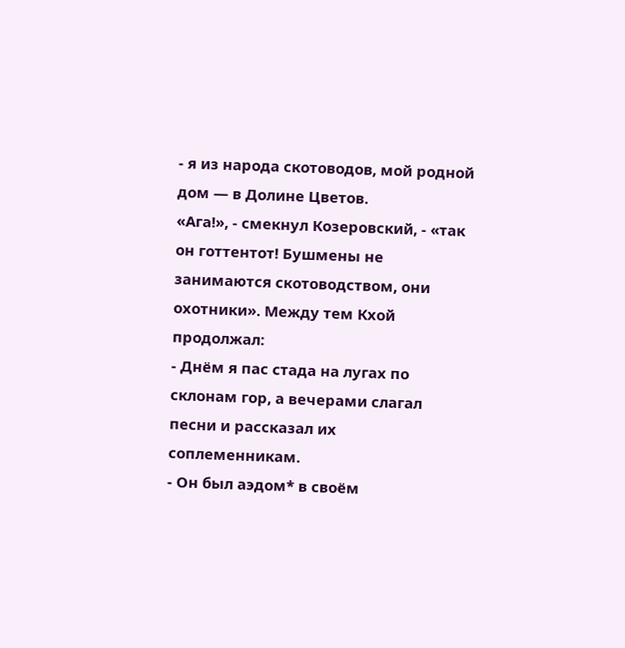- я из народа скотоводов, мой родной дом — в Долине Цветов.
«Ага!», - смекнул Козеровский, - «так он готтентот! Бушмены не занимаются скотоводством, они охотники». Между тем Кхой продолжал:
- Днём я пас стада на лугах по склонам гор, а вечерами слагал песни и рассказал их соплеменникам.
- Он был аэдом* в своём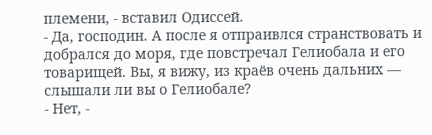племени, - вставил Одиссей.
- Да, господин. А после я отпраивлся странствовать и добрался до моря, где повстречал Гелиобала и его товарищей. Вы, я вижу, из краёв очень дальних — слышали ли вы о Гелиобале?
- Нет, -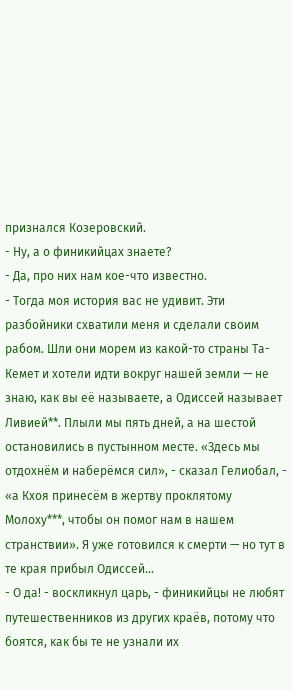признался Козеровский.
- Ну, а о финикийцах знаете?
- Да, про них нам кое-что известно.
- Тогда моя история вас не удивит. Эти разбойники схватили меня и сделали своим рабом. Шли они морем из какой-то страны Та-Кемет и хотели идти вокруг нашей земли — не знаю, как вы её называете, а Одиссей называет Ливией**. Плыли мы пять дней, а на шестой остановились в пустынном месте. «Здесь мы отдохнём и наберёмся сил», - сказал Гелиобал, - «а Кхоя принесём в жертву проклятому Молоху***, чтобы он помог нам в нашем странствии». Я уже готовился к смерти — но тут в те края прибыл Одиссей...
- О да! - воскликнул царь, - финикийцы не любят путешественников из других краёв, потому что боятся, как бы те не узнали их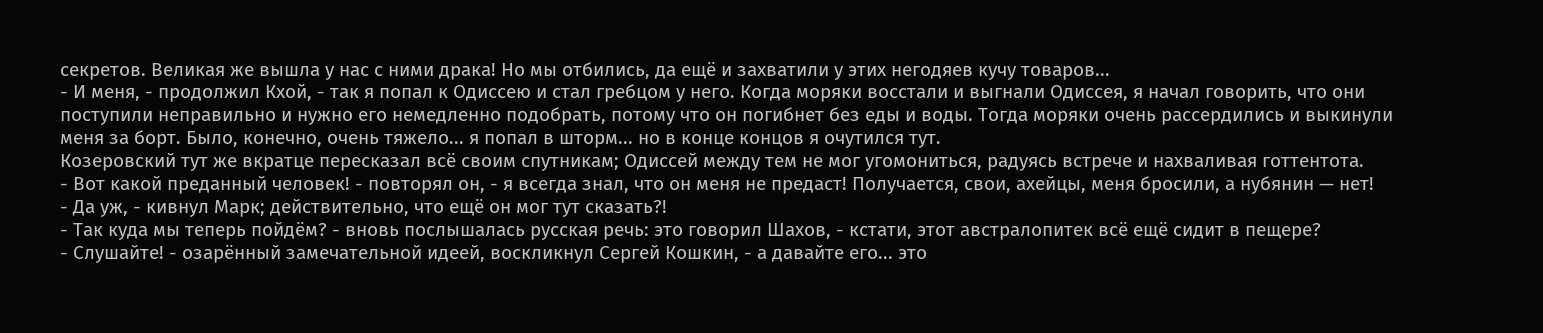секретов. Великая же вышла у нас с ними драка! Но мы отбились, да ещё и захватили у этих негодяев кучу товаров...
- И меня, - продолжил Кхой, - так я попал к Одиссею и стал гребцом у него. Когда моряки восстали и выгнали Одиссея, я начал говорить, что они поступили неправильно и нужно его немедленно подобрать, потому что он погибнет без еды и воды. Тогда моряки очень рассердились и выкинули меня за борт. Было, конечно, очень тяжело... я попал в шторм... но в конце концов я очутился тут.
Козеровский тут же вкратце пересказал всё своим спутникам; Одиссей между тем не мог угомониться, радуясь встрече и нахваливая готтентота.
- Вот какой преданный человек! - повторял он, - я всегда знал, что он меня не предаст! Получается, свои, ахейцы, меня бросили, а нубянин — нет!
- Да уж, - кивнул Марк; действительно, что ещё он мог тут сказать?!
- Так куда мы теперь пойдём? - вновь послышалась русская речь: это говорил Шахов, - кстати, этот австралопитек всё ещё сидит в пещере?
- Слушайте! - озарённый замечательной идеей, воскликнул Сергей Кошкин, - а давайте его... это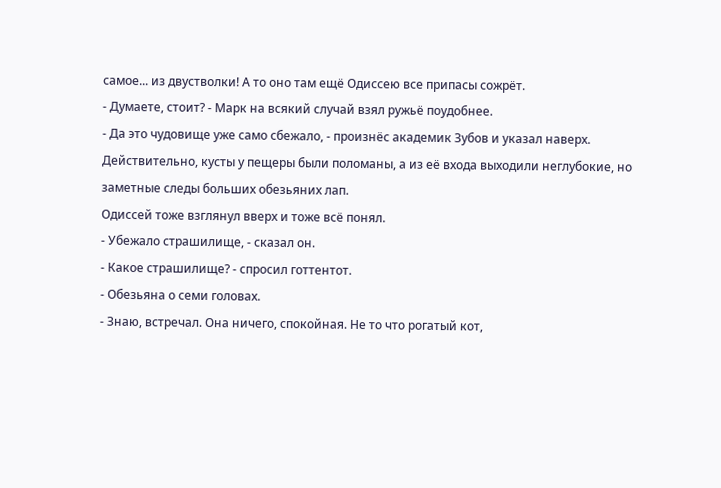самое... из двустволки! А то оно там ещё Одиссею все припасы сожрёт.
- Думаете, стоит? - Марк на всякий случай взял ружьё поудобнее.
- Да это чудовище уже само сбежало, - произнёс академик Зубов и указал наверх.
Действительно, кусты у пещеры были поломаны, а из её входа выходили неглубокие, но заметные следы больших обезьяних лап.
Одиссей тоже взглянул вверх и тоже всё понял.
- Убежало страшилище, - сказал он.
- Какое страшилище? - спросил готтентот.
- Обезьяна о семи головах.
- Знаю, встречал. Она ничего, спокойная. Не то что рогатый кот,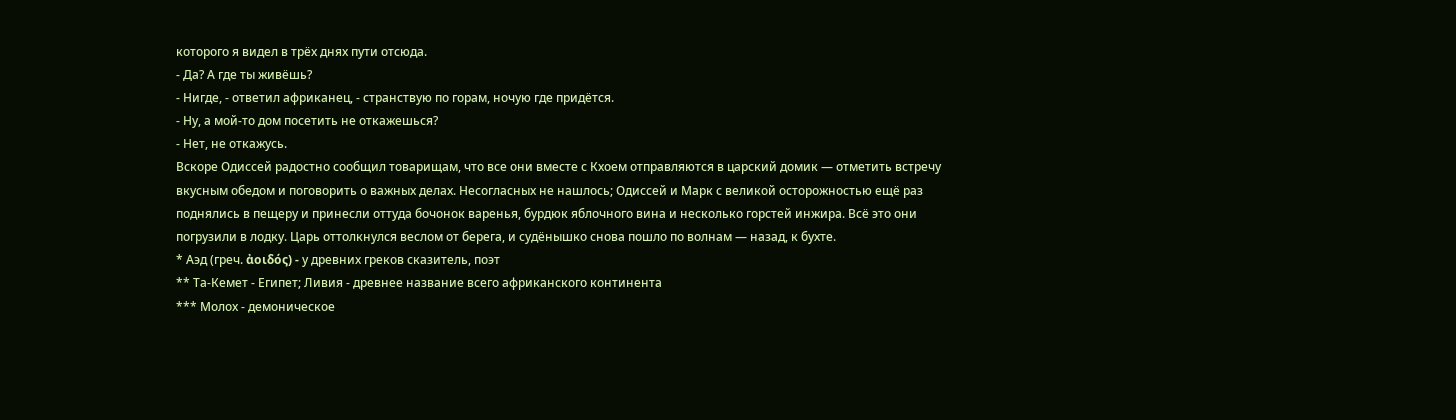которого я видел в трёх днях пути отсюда.
- Да? А где ты живёшь?
- Нигде, - ответил африканец, - странствую по горам, ночую где придётся.
- Ну, а мой-то дом посетить не откажешься?
- Нет, не откажусь.
Вскоре Одиссей радостно сообщил товарищам, что все они вместе с Кхоем отправляются в царский домик — отметить встречу вкусным обедом и поговорить о важных делах. Несогласных не нашлось; Одиссей и Марк с великой осторожностью ещё раз поднялись в пещеру и принесли оттуда бочонок варенья, бурдюк яблочного вина и несколько горстей инжира. Всё это они погрузили в лодку. Царь оттолкнулся веслом от берега, и судёнышко снова пошло по волнам — назад, к бухте.
* Аэд (греч. ἀοιδός) - у древних греков сказитель, поэт
** Та-Кемет - Египет; Ливия - древнее название всего африканского континента
*** Молох - демоническое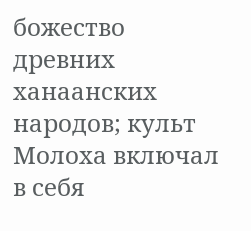божество древних ханаанских народов; культ Молоха включал в себя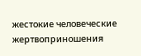жестокие человеческие жертвоприношения